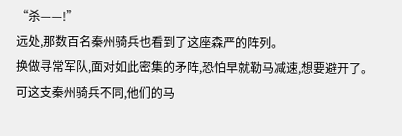“杀——!”
远处,那数百名秦州骑兵也看到了这座森严的阵列。
换做寻常军队,面对如此密集的矛阵,恐怕早就勒马减速,想要避开了。
可这支秦州骑兵不同,他们的马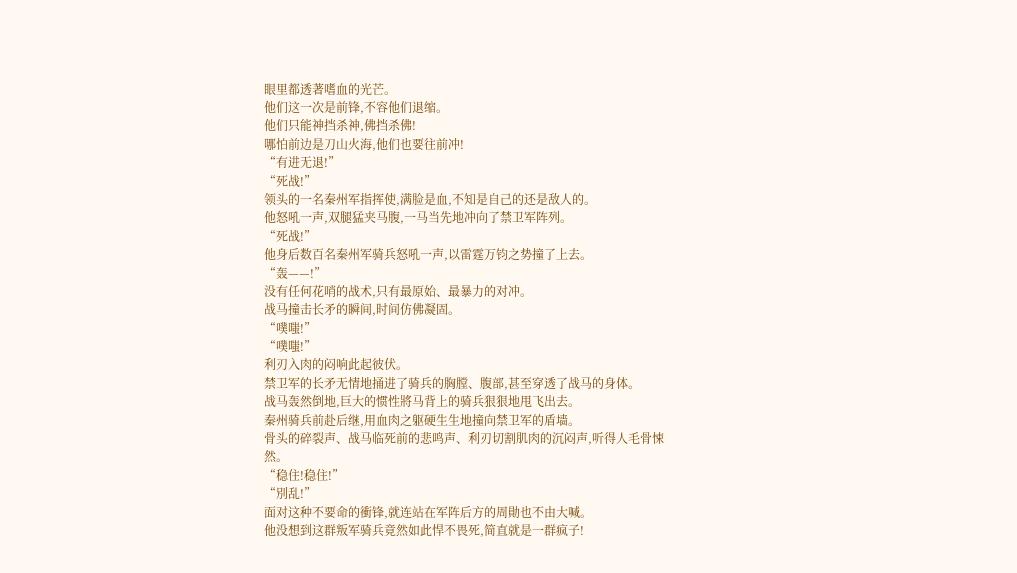眼里都透著嗜血的光芒。
他们这一次是前锋,不容他们退缩。
他们只能神挡杀神,佛挡杀佛!
哪怕前边是刀山火海,他们也要往前冲!
“有进无退!”
“死战!”
领头的一名秦州军指挥使,满脸是血,不知是自己的还是敌人的。
他怒吼一声,双腿猛夹马腹,一马当先地冲向了禁卫军阵列。
“死战!”
他身后数百名秦州军骑兵怒吼一声,以雷霆万钧之势撞了上去。
“轰——!”
没有任何花哨的战术,只有最原始、最暴力的对冲。
战马撞击长矛的瞬间,时间仿佛凝固。
“噗嗤!”
“噗嗤!”
利刃入肉的闷响此起彼伏。
禁卫军的长矛无情地捅进了骑兵的胸膛、腹部,甚至穿透了战马的身体。
战马轰然倒地,巨大的惯性將马背上的骑兵狠狠地甩飞出去。
秦州骑兵前赴后继,用血肉之躯硬生生地撞向禁卫军的盾墙。
骨头的碎裂声、战马临死前的悲鸣声、利刃切割肌肉的沉闷声,听得人毛骨悚然。
“稳住!稳住!”
“別乱!”
面对这种不要命的衝锋,就连站在军阵后方的周勛也不由大喊。
他没想到这群叛军骑兵竟然如此悍不畏死,简直就是一群疯子!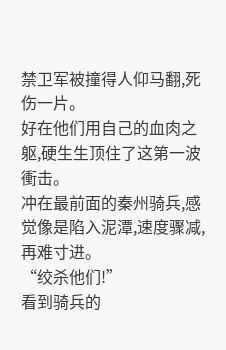禁卫军被撞得人仰马翻,死伤一片。
好在他们用自己的血肉之躯,硬生生顶住了这第一波衝击。
冲在最前面的秦州骑兵,感觉像是陷入泥潭,速度骤减,再难寸进。
“绞杀他们!”
看到骑兵的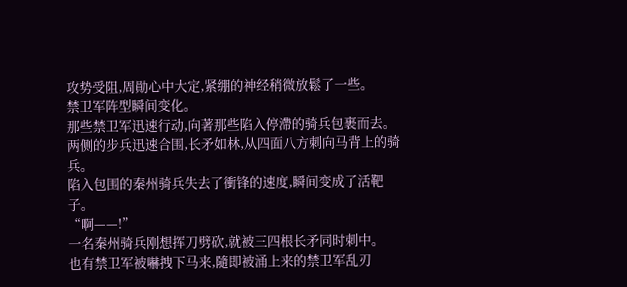攻势受阻,周勛心中大定,紧绷的神经稍微放鬆了一些。
禁卫军阵型瞬间变化。
那些禁卫军迅速行动,向著那些陷入停滯的骑兵包裹而去。
两侧的步兵迅速合围,长矛如林,从四面八方刺向马背上的骑兵。
陷入包围的秦州骑兵失去了衝锋的速度,瞬间变成了活靶子。
“啊——!”
一名秦州骑兵刚想挥刀劈砍,就被三四根长矛同时刺中。
也有禁卫军被嚇拽下马来,隨即被涌上来的禁卫军乱刃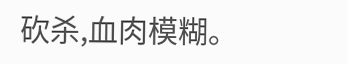砍杀,血肉模糊。